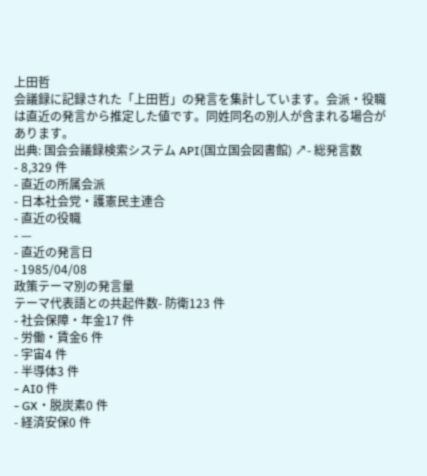上田哲
会議録に記録された「上田哲」の発言を集計しています。会派・役職は直近の発言から推定した値です。同姓同名の別人が含まれる場合があります。
出典: 国会会議録検索システム API(国立国会図書館) ↗- 総発言数
- 8,329 件
- 直近の所属会派
- 日本社会党・護憲民主連合
- 直近の役職
- —
- 直近の発言日
- 1985/04/08
政策テーマ別の発言量
テーマ代表語との共起件数- 防衛123 件
- 社会保障・年金17 件
- 労働・賃金6 件
- 宇宙4 件
- 半導体3 件
- AI0 件
- GX・脱炭素0 件
- 経済安保0 件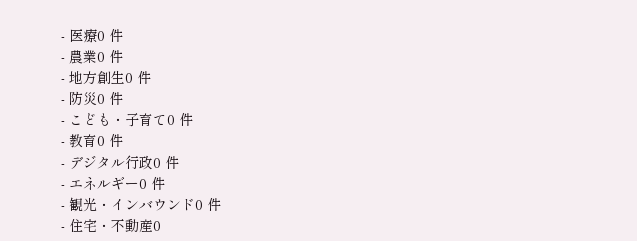- 医療0 件
- 農業0 件
- 地方創生0 件
- 防災0 件
- こども・子育て0 件
- 教育0 件
- デジタル行政0 件
- エネルギー0 件
- 観光・インバウンド0 件
- 住宅・不動産0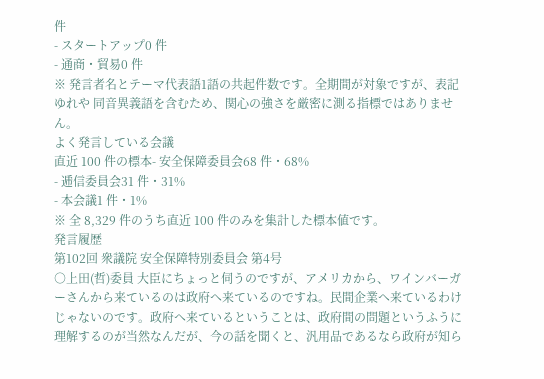件
- スタートアップ0 件
- 通商・貿易0 件
※ 発言者名とテーマ代表語1語の共起件数です。全期間が対象ですが、表記ゆれや 同音異義語を含むため、関心の強さを厳密に測る指標ではありません。
よく発言している会議
直近 100 件の標本- 安全保障委員会68 件・68%
- 逓信委員会31 件・31%
- 本会議1 件・1%
※ 全 8,329 件のうち直近 100 件のみを集計した標本値です。
発言履歴
第102回 衆議院 安全保障特別委員会 第4号
○上田(哲)委員 大臣にちょっと伺うのですが、アメリカから、ワインバーガーさんから来ているのは政府へ来ているのですね。民間企業へ来ているわけじゃないのです。政府へ来ているということは、政府間の問題というふうに理解するのが当然なんだが、今の話を聞くと、汎用品であるなら政府が知ら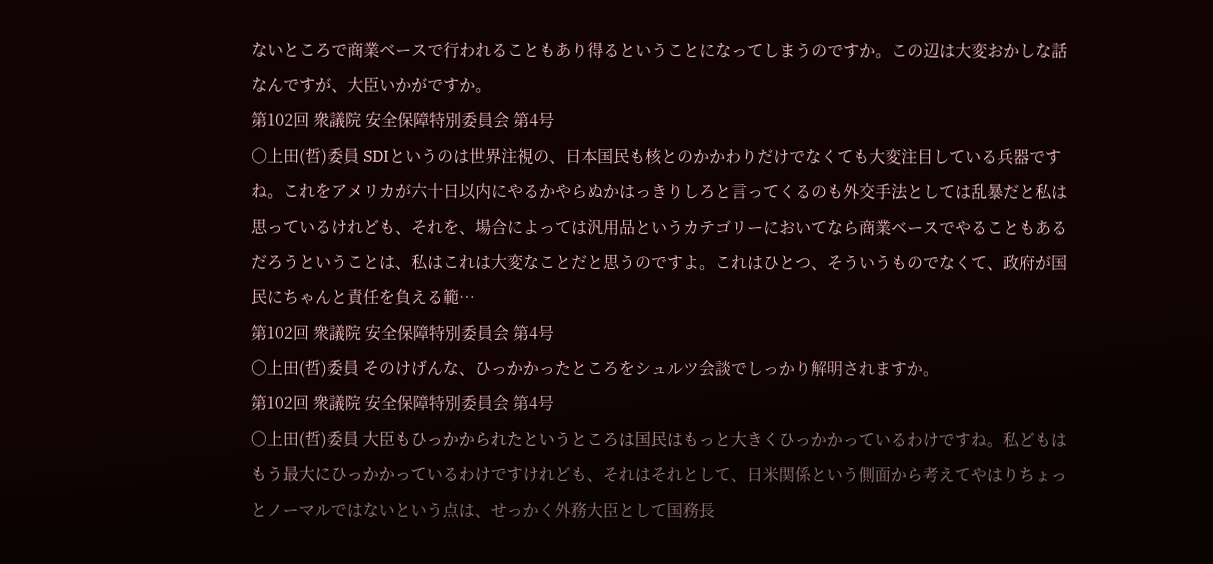ないところで商業ベースで行われることもあり得るということになってしまうのですか。この辺は大変おかしな話なんですが、大臣いかがですか。
第102回 衆議院 安全保障特別委員会 第4号
○上田(哲)委員 SDIというのは世界注視の、日本国民も核とのかかわりだけでなくても大変注目している兵器ですね。これをアメリカが六十日以内にやるかやらぬかはっきりしろと言ってくるのも外交手法としては乱暴だと私は思っているけれども、それを、場合によっては汎用品というカテゴリーにおいてなら商業ベースでやることもあるだろうということは、私はこれは大変なことだと思うのですよ。これはひとつ、そういうものでなくて、政府が国民にちゃんと責任を負える範…
第102回 衆議院 安全保障特別委員会 第4号
○上田(哲)委員 そのけげんな、ひっかかったところをシュルツ会談でしっかり解明されますか。
第102回 衆議院 安全保障特別委員会 第4号
○上田(哲)委員 大臣もひっかかられたというところは国民はもっと大きくひっかかっているわけですね。私どもはもう最大にひっかかっているわけですけれども、それはそれとして、日米関係という側面から考えてやはりちょっとノーマルではないという点は、せっかく外務大臣として国務長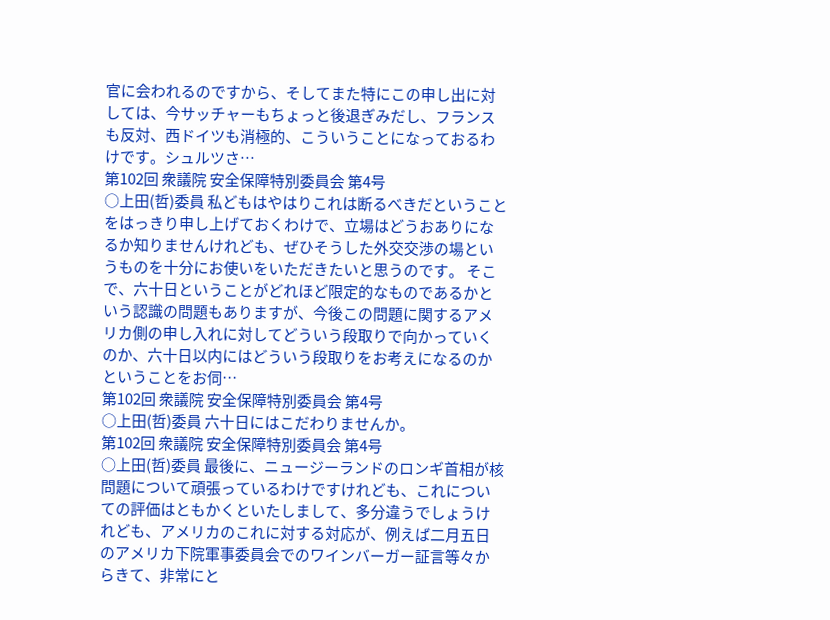官に会われるのですから、そしてまた特にこの申し出に対しては、今サッチャーもちょっと後退ぎみだし、フランスも反対、西ドイツも消極的、こういうことになっておるわけです。シュルツさ…
第102回 衆議院 安全保障特別委員会 第4号
○上田(哲)委員 私どもはやはりこれは断るべきだということをはっきり申し上げておくわけで、立場はどうおありになるか知りませんけれども、ぜひそうした外交交渉の場というものを十分にお使いをいただきたいと思うのです。 そこで、六十日ということがどれほど限定的なものであるかという認識の問題もありますが、今後この問題に関するアメリカ側の申し入れに対してどういう段取りで向かっていくのか、六十日以内にはどういう段取りをお考えになるのかということをお伺…
第102回 衆議院 安全保障特別委員会 第4号
○上田(哲)委員 六十日にはこだわりませんか。
第102回 衆議院 安全保障特別委員会 第4号
○上田(哲)委員 最後に、ニュージーランドのロンギ首相が核問題について頑張っているわけですけれども、これについての評価はともかくといたしまして、多分違うでしょうけれども、アメリカのこれに対する対応が、例えば二月五日のアメリカ下院軍事委員会でのワインバーガー証言等々からきて、非常にと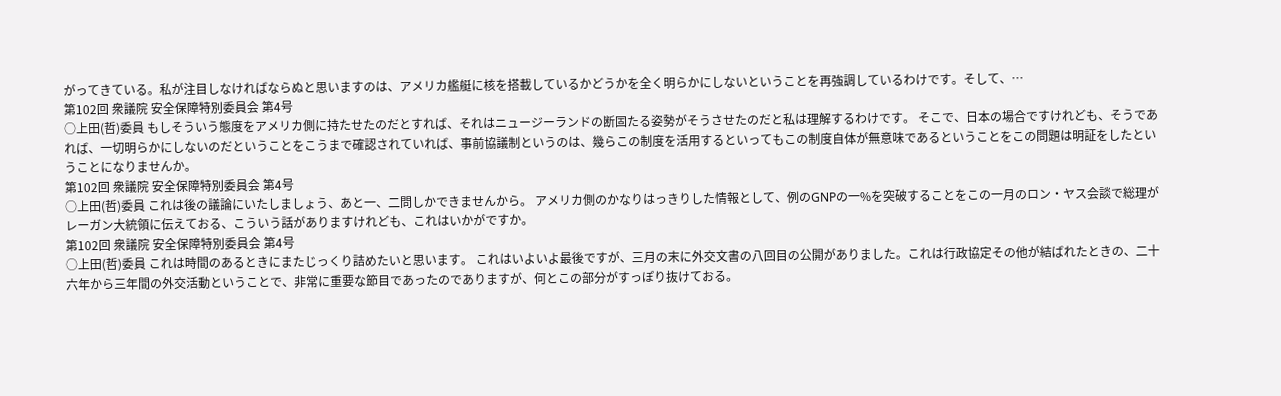がってきている。私が注目しなければならぬと思いますのは、アメリカ艦艇に核を搭載しているかどうかを全く明らかにしないということを再強調しているわけです。そして、…
第102回 衆議院 安全保障特別委員会 第4号
○上田(哲)委員 もしそういう態度をアメリカ側に持たせたのだとすれば、それはニュージーランドの断固たる姿勢がそうさせたのだと私は理解するわけです。 そこで、日本の場合ですけれども、そうであれば、一切明らかにしないのだということをこうまで確認されていれば、事前協議制というのは、幾らこの制度を活用するといってもこの制度自体が無意味であるということをこの問題は明証をしたということになりませんか。
第102回 衆議院 安全保障特別委員会 第4号
○上田(哲)委員 これは後の議論にいたしましょう、あと一、二問しかできませんから。 アメリカ側のかなりはっきりした情報として、例のGNPの一%を突破することをこの一月のロン・ヤス会談で総理がレーガン大統領に伝えておる、こういう話がありますけれども、これはいかがですか。
第102回 衆議院 安全保障特別委員会 第4号
○上田(哲)委員 これは時間のあるときにまたじっくり詰めたいと思います。 これはいよいよ最後ですが、三月の末に外交文書の八回目の公開がありました。これは行政協定その他が結ばれたときの、二十六年から三年間の外交活動ということで、非常に重要な節目であったのでありますが、何とこの部分がすっぽり抜けておる。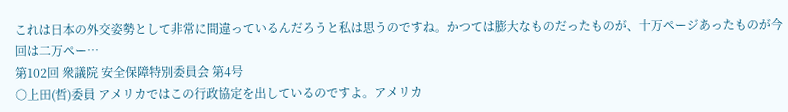これは日本の外交姿勢として非常に間違っているんだろうと私は思うのですね。かつては膨大なものだったものが、十万ページあったものが今回は二万ペー…
第102回 衆議院 安全保障特別委員会 第4号
○上田(哲)委員 アメリカではこの行政協定を出しているのですよ。アメリカ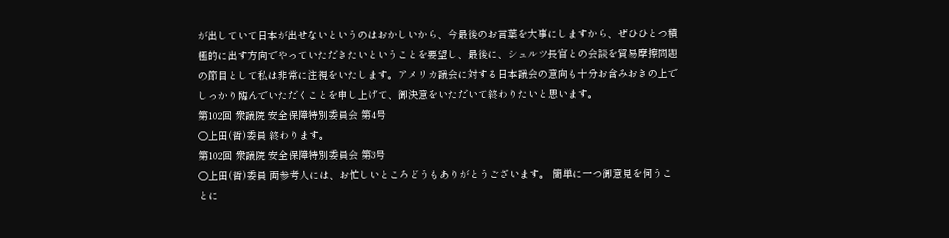が出していて日本が出せないというのはおかしいから、今最後のお言葉を大事にしますから、ぜひひとつ積極的に出す方向でやっていただきたいということを要望し、最後に、シュルツ長官との会談を貿易摩擦問題の節目として私は非常に注視をいたします。アメリカ議会に対する日本議会の意向も十分お含みおきの上でしっかり臨んでいただくことを申し上げて、御決意をいただいて終わりたいと思います。
第102回 衆議院 安全保障特別委員会 第4号
○上田(哲)委員 終わります。
第102回 衆議院 安全保障特別委員会 第3号
○上田(哲)委員 両参考人には、お忙しいところどうもありがとうございます。 簡単に一つ御意見を伺うことに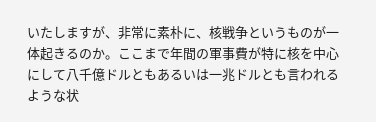いたしますが、非常に素朴に、核戦争というものが一体起きるのか。ここまで年間の軍事費が特に核を中心にして八千億ドルともあるいは一兆ドルとも言われるような状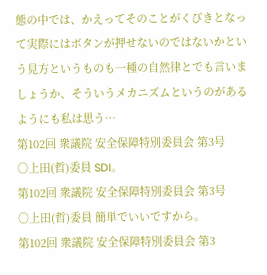態の中では、かえってそのことがくびきとなって実際にはボタンが押せないのではないかという見方というものも一種の自然律とでも言いましょうか、そういうメカニズムというのがあるようにも私は思う…
第102回 衆議院 安全保障特別委員会 第3号
○上田(哲)委員 SDI。
第102回 衆議院 安全保障特別委員会 第3号
○上田(哲)委員 簡単でいいですから。
第102回 衆議院 安全保障特別委員会 第3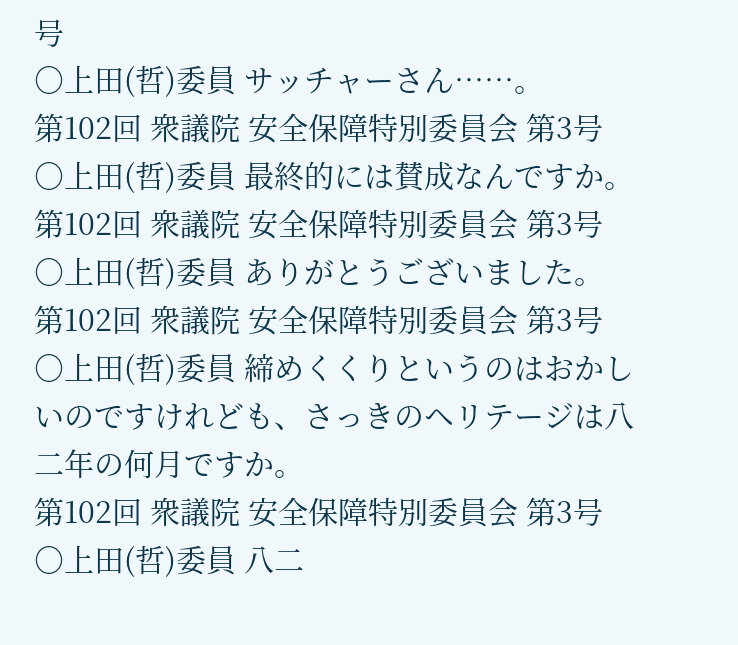号
○上田(哲)委員 サッチャーさん……。
第102回 衆議院 安全保障特別委員会 第3号
○上田(哲)委員 最終的には賛成なんですか。
第102回 衆議院 安全保障特別委員会 第3号
○上田(哲)委員 ありがとうございました。
第102回 衆議院 安全保障特別委員会 第3号
○上田(哲)委員 締めくくりというのはおかしいのですけれども、さっきのヘリテージは八二年の何月ですか。
第102回 衆議院 安全保障特別委員会 第3号
○上田(哲)委員 八二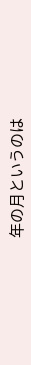年の月というのは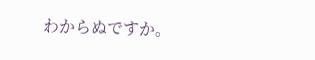わからぬですか。